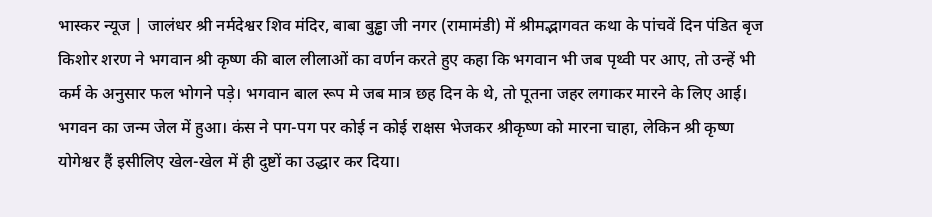भास्कर न्यूज | जालंधर श्री नर्मदेश्वर शिव मंदिर, बाबा बुड्ढा जी नगर (रामामंडी) में श्रीमद्भागवत कथा के पांचवें दिन पंडित बृज किशोर शरण ने भगवान श्री कृष्ण की बाल लीलाओं का वर्णन करते हुए कहा कि भगवान भी जब पृथ्वी पर आए, तो उन्हें भी कर्म के अनुसार फल भोगने पड़े। भगवान बाल रूप मे जब मात्र छह दिन के थे, तो पूतना जहर लगाकर मारने के लिए आई। भगवन का जन्म जेल में हुआ। कंस ने पग-पग पर कोई न कोई राक्षस भेजकर श्रीकृष्ण को मारना चाहा, लेकिन श्री कृष्ण योगेश्वर हैं इसीलिए खेल-खेल में ही दुष्टों का उद्धार कर दिया।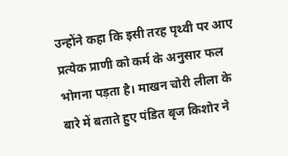उन्होंने कहा कि इसी तरह पृथ्वी पर आए प्रत्येक प्राणी को कर्म के अनुसार फल भोगना पड़ता है। माखन चोरी लीला के बारे में बताते हुए पंडित बृज किशोर ने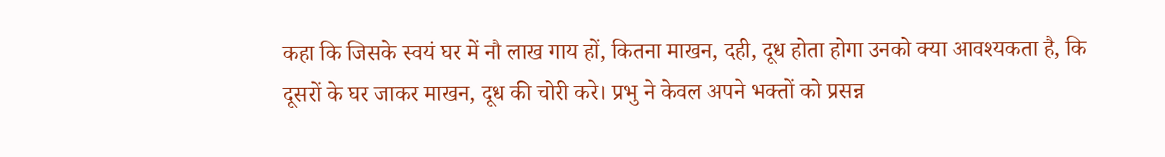कहा कि जिसके स्वयं घर में नौ लाख गाय हों, कितना माखन, दही, दूध होता होगा उनको क्या आवश्यकता है, कि दूसरों के घर जाकर माखन, दूध की चोरी करे। प्रभु ने केवल अपने भक्तों को प्रसन्न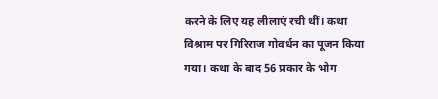करने के लिए यह लीलाएं रची थीं। कथा विश्राम पर गिरिराज गोवर्धन का पूजन किया गया। कथा के बाद 56 प्रकार के भोग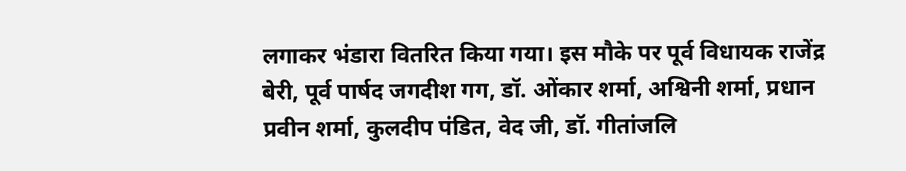लगाकर भंडारा वितरित किया गया। इस मौके पर पूर्व विधायक राजेंद्र बेरी, पूर्व पार्षद जगदीश गग, डॉ. ओंकार शर्मा, अश्विनी शर्मा, प्रधान प्रवीन शर्मा, कुलदीप पंडित, वेद जी, डॉ. गीतांजलि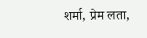शर्मा, प्रेम लता,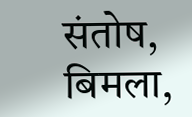संतोष, बिमला,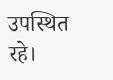उपस्थित रहे।